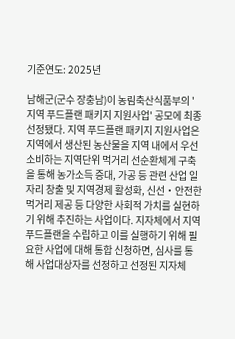기준연도: 2025년

남해군(군수 장충남)이 농림축산식품부의 '지역 푸드플랜 패키지 지원사업' 공모에 최종 선정됐다. 지역 푸드플랜 패키지 지원사업은 지역에서 생산된 농산물을 지역 내에서 우선 소비하는 지역단위 먹거리 선순환체계 구축을 통해 농가소득 증대, 가공 등 관련 산업 일자리 창출 및 지역경제 활성화, 신선‧안전한 먹거리 제공 등 다양한 사회적 가치를 실현하기 위해 추진하는 사업이다. 지자체에서 지역 푸드플랜을 수립하고 이를 실행하기 위해 필요한 사업에 대해 통합 신청하면, 심사를 통해 사업대상자를 선정하고 선정된 지자체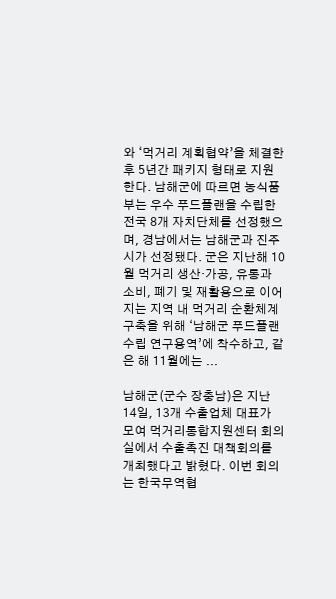와 ‘먹거리 계획협약’을 체결한 후 5년간 패키지 형태로 지원한다. 남해군에 따르면 농식품부는 우수 푸드플랜을 수립한 전국 8개 자치단체를 선정했으며, 경남에서는 남해군과 진주시가 선정됐다. 군은 지난해 10월 먹거리 생산·가공, 유통과 소비, 폐기 및 재활용으로 이어지는 지역 내 먹거리 순환체계 구축을 위해 ‘남해군 푸드플랜 수립 연구용역’에 착수하고, 같은 해 11월에는 ...

남해군(군수 장충남)은 지난 14일, 13개 수출업체 대표가 모여 먹거리통합지원센터 회의실에서 수출촉진 대책회의를 개최했다고 밝혔다. 이번 회의는 한국무역협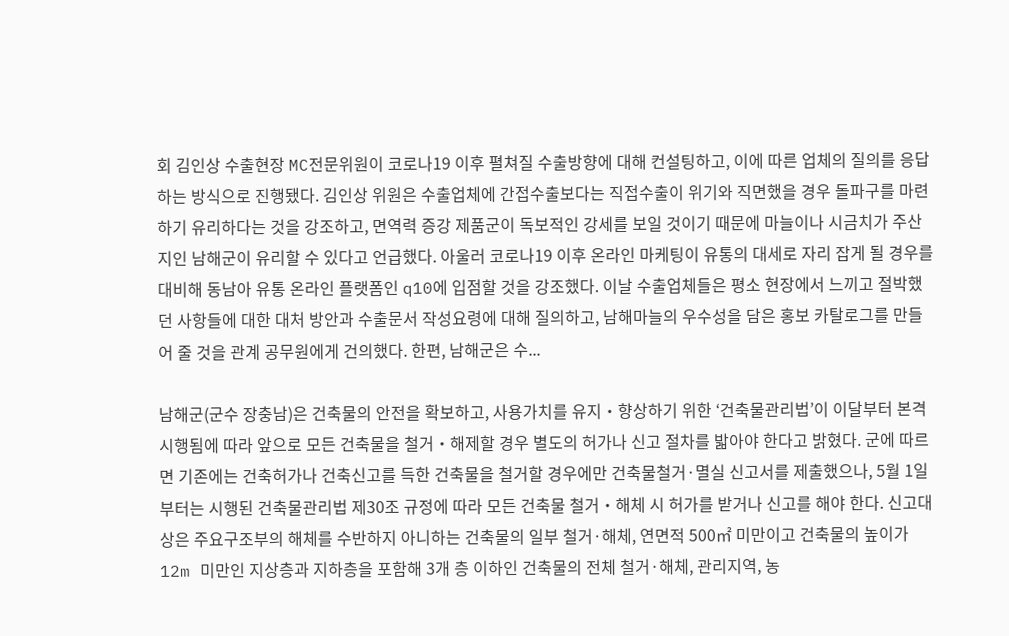회 김인상 수출현장 MC전문위원이 코로나19 이후 펼쳐질 수출방향에 대해 컨설팅하고, 이에 따른 업체의 질의를 응답하는 방식으로 진행됐다. 김인상 위원은 수출업체에 간접수출보다는 직접수출이 위기와 직면했을 경우 돌파구를 마련하기 유리하다는 것을 강조하고, 면역력 증강 제품군이 독보적인 강세를 보일 것이기 때문에 마늘이나 시금치가 주산지인 남해군이 유리할 수 있다고 언급했다. 아울러 코로나19 이후 온라인 마케팅이 유통의 대세로 자리 잡게 될 경우를 대비해 동남아 유통 온라인 플랫폼인 q10에 입점할 것을 강조했다. 이날 수출업체들은 평소 현장에서 느끼고 절박했던 사항들에 대한 대처 방안과 수출문서 작성요령에 대해 질의하고, 남해마늘의 우수성을 담은 홍보 카탈로그를 만들어 줄 것을 관계 공무원에게 건의했다. 한편, 남해군은 수...

남해군(군수 장충남)은 건축물의 안전을 확보하고, 사용가치를 유지‧향상하기 위한 ‘건축물관리법’이 이달부터 본격 시행됨에 따라 앞으로 모든 건축물을 철거‧해제할 경우 별도의 허가나 신고 절차를 밟아야 한다고 밝혔다. 군에 따르면 기존에는 건축허가나 건축신고를 득한 건축물을 철거할 경우에만 건축물철거·멸실 신고서를 제출했으나, 5월 1일부터는 시행된 건축물관리법 제30조 규정에 따라 모든 건축물 철거‧해체 시 허가를 받거나 신고를 해야 한다. 신고대상은 주요구조부의 해체를 수반하지 아니하는 건축물의 일부 철거·해체, 연면적 500㎡ 미만이고 건축물의 높이가 12m 미만인 지상층과 지하층을 포함해 3개 층 이하인 건축물의 전체 철거·해체, 관리지역, 농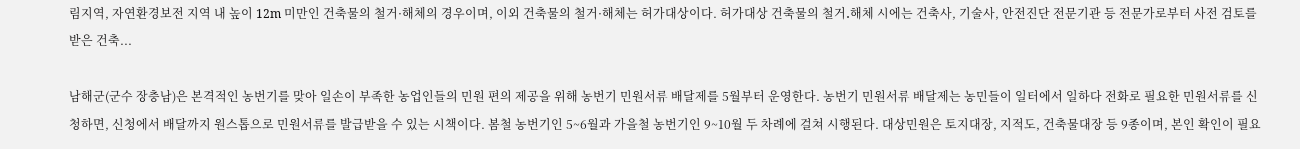림지역, 자연환경보전 지역 내 높이 12m 미만인 건축물의 철거·해체의 경우이며, 이외 건축물의 철거·해체는 허가대상이다. 허가대상 건축물의 철거․해체 시에는 건축사, 기술사, 안전진단 전문기관 등 전문가로부터 사전 검토를 받은 건축...

남해군(군수 장충남)은 본격적인 농번기를 맞아 일손이 부족한 농업인들의 민원 편의 제공을 위해 농번기 민원서류 배달제를 5월부터 운영한다. 농번기 민원서류 배달제는 농민들이 일터에서 일하다 전화로 필요한 민원서류를 신청하면, 신청에서 배달까지 원스톱으로 민원서류를 발급받을 수 있는 시책이다. 봄철 농번기인 5~6월과 가을철 농번기인 9~10월 두 차례에 걸쳐 시행된다. 대상민원은 토지대장, 지적도, 건축물대장 등 9종이며, 본인 확인이 필요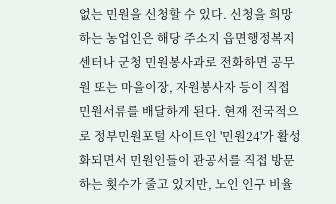없는 민원을 신청할 수 있다. 신청을 희망하는 농업인은 해당 주소지 읍면행정복지센터나 군청 민원봉사과로 전화하면 공무원 또는 마을이장, 자원봉사자 등이 직접 민원서류를 배달하게 된다. 현재 전국적으로 정부민원포털 사이트인 '민원24'가 활성화되면서 민원인들이 관공서를 직접 방문하는 횟수가 줄고 있지만, 노인 인구 비율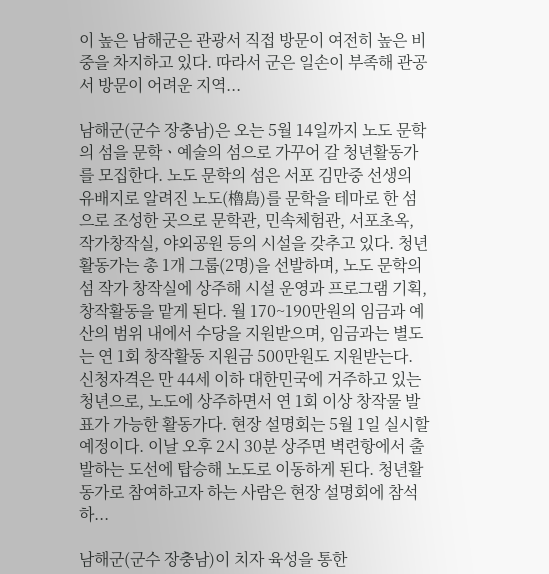이 높은 남해군은 관광서 직접 방문이 여전히 높은 비중을 차지하고 있다. 따라서 군은 일손이 부족해 관공서 방문이 어려운 지역...

남해군(군수 장충남)은 오는 5월 14일까지 노도 문학의 섬을 문학ㆍ예술의 섬으로 가꾸어 갈 청년활동가를 모집한다. 노도 문학의 섬은 서포 김만중 선생의 유배지로 알려진 노도(櫓島)를 문학을 테마로 한 섬으로 조성한 곳으로 문학관, 민속체험관, 서포초옥, 작가창작실, 야외공원 등의 시설을 갖추고 있다. 청년활동가는 총 1개 그룹(2명)을 선발하며, 노도 문학의 섬 작가 창작실에 상주해 시설 운영과 프로그램 기획, 창작활동을 맡게 된다. 월 170~190만원의 임금과 예산의 범위 내에서 수당을 지원받으며, 임금과는 별도는 연 1회 창작활동 지원금 500만원도 지원받는다. 신청자격은 만 44세 이하 대한민국에 거주하고 있는 청년으로, 노도에 상주하면서 연 1회 이상 창작물 발표가 가능한 활동가다. 현장 설명회는 5월 1일 실시할 예정이다. 이날 오후 2시 30분 상주면 벽련항에서 출발하는 도선에 탑승해 노도로 이동하게 된다. 청년활동가로 참여하고자 하는 사람은 현장 설명회에 참석하...

남해군(군수 장충남)이 치자 육성을 통한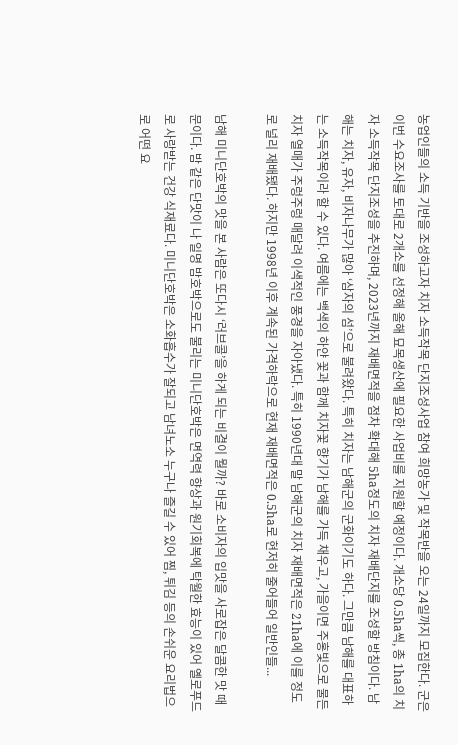농업인들의 소득 기반을 조성하고자 치자 소득작목 단지조성사업 참여 희망농가 및 작목반을 오는 24일까지 모집한다. 군은 이번 수요조사를 토대로 2개소를 선정해 올해 묘목생산에 필요한 사업비를 지원할 예정이다. 개소당 0.5ha씩, 총 1ha의 치자 소득작목 단지조성을 추진하며, 2023년까지 재배면적을 점차 확대해 5ha정도의 치자 재배단지를 조성할 방침이다. 남해는 치자, 유자, 비자나무가 많아 ‘삼자의 섬’으로 불려왔다. 특히 치자는 남해군의 군화이기도 하다. 그만큼 남해를 대표하는 소득작목이라 할 수 있다. 여름에는 백색의 하얀 꽃과 함께 치자꽃 향기가 남해를 가득 채우고, 가을이면 주홍빛으로 물든 치자 열매가 주렁주렁 매달려 이색적인 풍경을 자아냈다. 특히 1990년대 말 남해군의 치자 재배면적은 21ha에 이를 정도로 널리 재배됐다. 하지만 1998년 이후 계속된 가격하락으로 현재 재배면적은 0.5ha로 현저히 줄어들어 일반인들...

남해 미니단호박의 맛을 본 사람은 또다시 ‘러브콜’을 하게 되는 비결이 뭘까? 바로 소비자의 입맛을 사로잡은 달콤한 맛 때문이다. 밤 같은 단맛이 나 일명 밤호박으로도 불리는 미니단호박은 면역력 향상과 원기회복에 탁월한 효능이 있어 옐로푸드로 사랑받는 건강 식재료다. 미니단호박은 소화흡수가 잘되고 남녀노소 누구나 즐길 수 있어 찜, 튀김 등의 손쉬운 요리법으로 어떤 요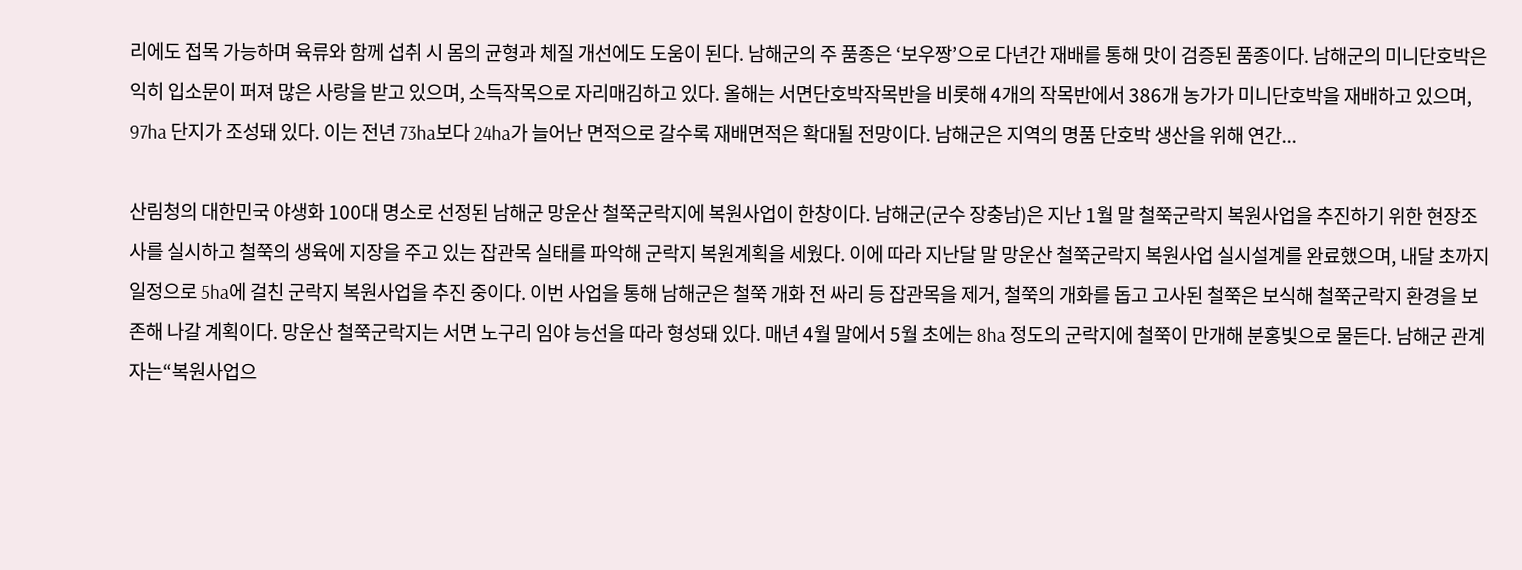리에도 접목 가능하며 육류와 함께 섭취 시 몸의 균형과 체질 개선에도 도움이 된다. 남해군의 주 품종은 ‘보우짱’으로 다년간 재배를 통해 맛이 검증된 품종이다. 남해군의 미니단호박은 익히 입소문이 퍼져 많은 사랑을 받고 있으며, 소득작목으로 자리매김하고 있다. 올해는 서면단호박작목반을 비롯해 4개의 작목반에서 386개 농가가 미니단호박을 재배하고 있으며, 97ha 단지가 조성돼 있다. 이는 전년 73ha보다 24ha가 늘어난 면적으로 갈수록 재배면적은 확대될 전망이다. 남해군은 지역의 명품 단호박 생산을 위해 연간...

산림청의 대한민국 야생화 100대 명소로 선정된 남해군 망운산 철쭉군락지에 복원사업이 한창이다. 남해군(군수 장충남)은 지난 1월 말 철쭉군락지 복원사업을 추진하기 위한 현장조사를 실시하고 철쭉의 생육에 지장을 주고 있는 잡관목 실태를 파악해 군락지 복원계획을 세웠다. 이에 따라 지난달 말 망운산 철쭉군락지 복원사업 실시설계를 완료했으며, 내달 초까지 일정으로 5ha에 걸친 군락지 복원사업을 추진 중이다. 이번 사업을 통해 남해군은 철쭉 개화 전 싸리 등 잡관목을 제거, 철쭉의 개화를 돕고 고사된 철쭉은 보식해 철쭉군락지 환경을 보존해 나갈 계획이다. 망운산 철쭉군락지는 서면 노구리 임야 능선을 따라 형성돼 있다. 매년 4월 말에서 5월 초에는 8ha 정도의 군락지에 철쭉이 만개해 분홍빛으로 물든다. 남해군 관계자는“복원사업으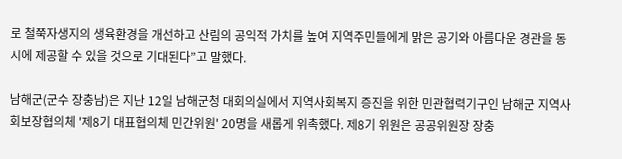로 철쭉자생지의 생육환경을 개선하고 산림의 공익적 가치를 높여 지역주민들에게 맑은 공기와 아름다운 경관을 동시에 제공할 수 있을 것으로 기대된다”고 말했다.

남해군(군수 장충남)은 지난 12일 남해군청 대회의실에서 지역사회복지 증진을 위한 민관협력기구인 남해군 지역사회보장협의체 '제8기 대표협의체 민간위원' 20명을 새롭게 위촉했다. 제8기 위원은 공공위원장 장충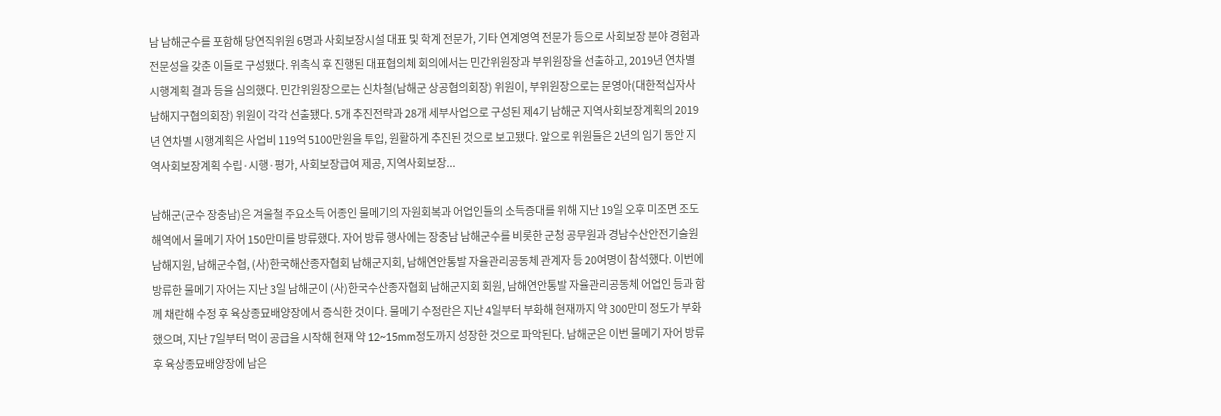남 남해군수를 포함해 당연직위원 6명과 사회보장시설 대표 및 학계 전문가, 기타 연계영역 전문가 등으로 사회보장 분야 경험과 전문성을 갖춘 이들로 구성됐다. 위촉식 후 진행된 대표협의체 회의에서는 민간위원장과 부위원장을 선출하고, 2019년 연차별 시행계획 결과 등을 심의했다. 민간위원장으로는 신차철(남해군 상공협의회장) 위원이, 부위원장으로는 문영아(대한적십자사 남해지구협의회장) 위원이 각각 선출됐다. 5개 추진전략과 28개 세부사업으로 구성된 제4기 남해군 지역사회보장계획의 2019년 연차별 시행계획은 사업비 119억 5100만원을 투입, 원활하게 추진된 것으로 보고됐다. 앞으로 위원들은 2년의 임기 동안 지역사회보장계획 수립·시행·평가, 사회보장급여 제공, 지역사회보장...

남해군(군수 장충남)은 겨울철 주요소득 어종인 물메기의 자원회복과 어업인들의 소득증대를 위해 지난 19일 오후 미조면 조도해역에서 물메기 자어 150만미를 방류했다. 자어 방류 행사에는 장충남 남해군수를 비롯한 군청 공무원과 경남수산안전기술원 남해지원, 남해군수협, (사)한국해산종자협회 남해군지회, 남해연안통발 자율관리공동체 관계자 등 20여명이 참석했다. 이번에 방류한 물메기 자어는 지난 3일 남해군이 (사)한국수산종자협회 남해군지회 회원, 남해연안통발 자율관리공동체 어업인 등과 함께 채란해 수정 후 육상종묘배양장에서 증식한 것이다. 물메기 수정란은 지난 4일부터 부화해 현재까지 약 300만미 정도가 부화했으며, 지난 7일부터 먹이 공급을 시작해 현재 약 12~15mm정도까지 성장한 것으로 파악된다. 남해군은 이번 물메기 자어 방류 후 육상종묘배양장에 남은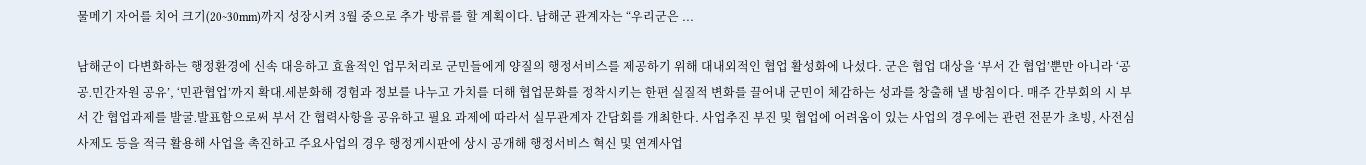물메기 자어를 치어 크기(20~30mm)까지 성장시켜 3월 중으로 추가 방류를 할 계획이다. 남해군 관계자는 “우리군은 ...

남해군이 다변화하는 행정환경에 신속 대응하고 효율적인 업무처리로 군민들에게 양질의 행정서비스를 제공하기 위해 대내외적인 협업 활성화에 나섰다. 군은 협업 대상을 ‘부서 간 협업’뿐만 아니라 ‘공공․민간자원 공유’, ‘민관협업’까지 확대․세분화해 경험과 정보를 나누고 가치를 더해 협업문화를 정착시키는 한편 실질적 변화를 끌어내 군민이 체감하는 성과를 창출해 낼 방침이다. 매주 간부회의 시 부서 간 협업과제를 발굴․발표함으로써 부서 간 협력사항을 공유하고 필요 과제에 따라서 실무관계자 간담회를 개최한다. 사업추진 부진 및 협업에 어려움이 있는 사업의 경우에는 관련 전문가 초빙, 사전심사제도 등을 적극 활용해 사업을 촉진하고 주요사업의 경우 행정게시판에 상시 공개해 행정서비스 혁신 및 연계사업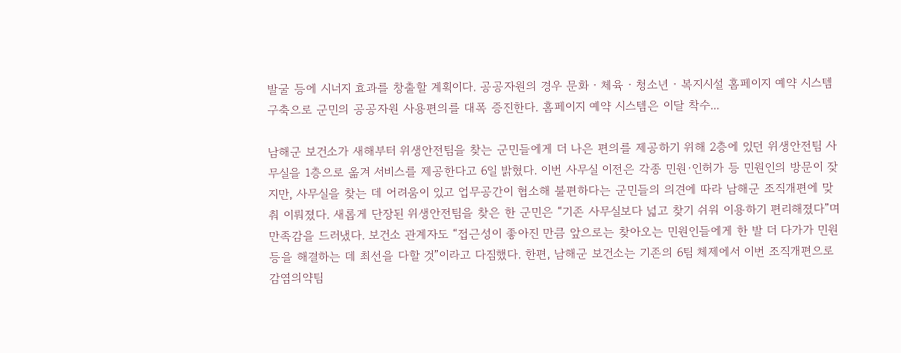발굴 등에 시너지 효과를 창출할 계획이다. 공공자원의 경우 문화‧체육‧청소년‧복지시설 홈페이지 예약 시스템 구축으로 군민의 공공자원 사용편의를 대폭 증진한다. 홈페이지 예약 시스템은 이달 착수...

남해군 보건소가 새해부터 위생안전팀을 찾는 군민들에게 더 나은 편의를 제공하기 위해 2층에 있던 위생안전팀 사무실을 1층으로 옮겨 서비스를 제공한다고 6일 밝혔다. 이번 사무실 이전은 각종 민원·인허가 등 민원인의 방문이 잦지만, 사무실을 찾는 데 어려움이 있고 업무공간이 협소해 불편하다는 군민들의 의견에 따라 남해군 조직개편에 맞춰 이뤄졌다. 새롭게 단장된 위생안전팀을 찾은 한 군민은 “기존 사무실보다 넓고 찾기 쉬워 이용하기 편리해졌다”며 만족감을 드러냈다. 보건소 관계자도 “접근성이 좋아진 만큼 앞으로는 찾아오는 민원인들에게 한 발 더 다가가 민원 등을 해결하는 데 최선을 다할 것”이라고 다짐했다. 한편, 남해군 보건소는 기존의 6팀 체제에서 이번 조직개편으로 감염의약팀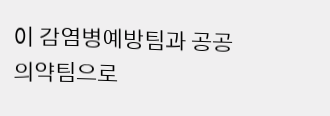이 감염병예방팀과 공공의약팀으로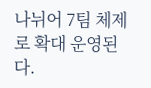나뉘어 7팀 체제로 확대 운영된다.